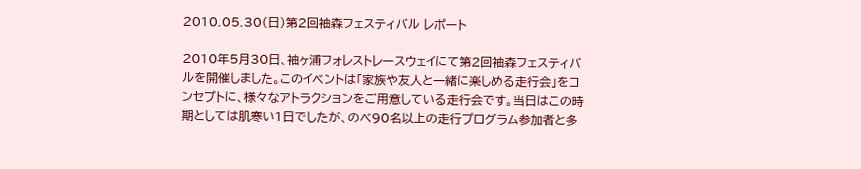2010.05.30(日)第2回袖森フェスティバル レポート

2010年5月30日、袖ヶ浦フォレストレースウェイにて第2回袖森フェスティバルを開催しました。このイベントは「家族や友人と一緒に楽しめる走行会」をコンセプトに、様々なアトラクションをご用意している走行会です。当日はこの時期としては肌寒い1日でしたが、のべ90名以上の走行プログラム参加者と多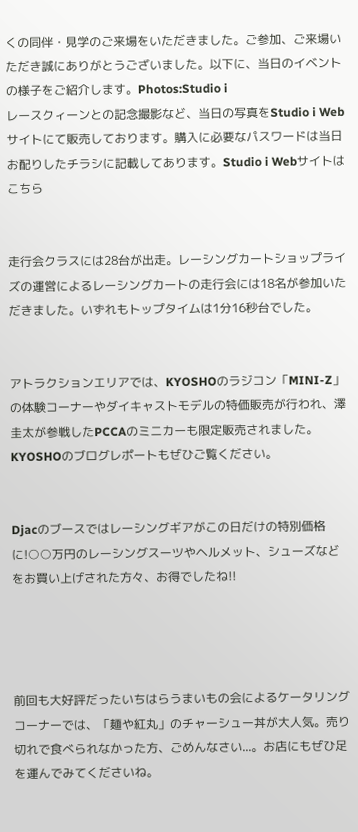くの同伴・見学のご来場をいただきました。ご参加、ご来場いただき誠にありがとうございました。以下に、当日のイベントの様子をご紹介します。Photos:Studio i
レースクィーンとの記念撮影など、当日の写真をStudio i Webサイトにて販売しております。購入に必要なパスワードは当日お配りしたチラシに記載してあります。Studio i Webサイトはこちら


走行会クラスには28台が出走。レーシングカートショップライズの運営によるレーシングカートの走行会には18名が参加いただきました。いずれもトップタイムは1分16秒台でした。


アトラクションエリアでは、KYOSHOのラジコン「MINI-Z」の体験コーナーやダイキャストモデルの特価販売が行われ、澤圭太が参戦したPCCAのミニカーも限定販売されました。KYOSHOのブログレポートもぜひご覧ください。


Djacのブースではレーシングギアがこの日だけの特別価格に!○○万円のレーシングスーツやヘルメット、シューズなどをお買い上げされた方々、お得でしたね!!




前回も大好評だったいちはらうまいもの会によるケータリングコーナーでは、「麺や紅丸」のチャーシュー丼が大人気。売り切れで食べられなかった方、ごめんなさい...。お店にもぜひ足を運んでみてくださいね。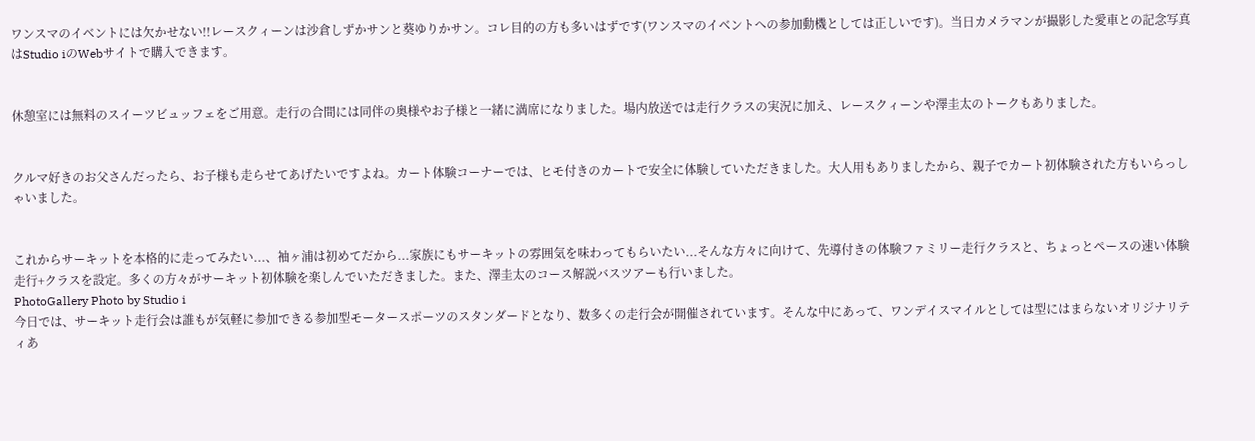ワンスマのイベントには欠かせない!!レースクィーンは沙倉しずかサンと葵ゆりかサン。コレ目的の方も多いはずです(ワンスマのイベントへの参加動機としては正しいです)。当日カメラマンが撮影した愛車との記念写真はStudio iのWebサイトで購入できます。


休憩室には無料のスイーツビュッフェをご用意。走行の合間には同伴の奥様やお子様と一緒に満席になりました。場内放送では走行クラスの実況に加え、レースクィーンや澤圭太のトークもありました。


クルマ好きのお父さんだったら、お子様も走らせてあげたいですよね。カート体験コーナーでは、ヒモ付きのカートで安全に体験していただきました。大人用もありましたから、親子でカート初体験された方もいらっしゃいました。


これからサーキットを本格的に走ってみたい...、袖ヶ浦は初めてだから...家族にもサーキットの雰囲気を味わってもらいたい...そんな方々に向けて、先導付きの体験ファミリー走行クラスと、ちょっとペースの速い体験走行+クラスを設定。多くの方々がサーキット初体験を楽しんでいただきました。また、澤圭太のコース解説バスツアーも行いました。
PhotoGallery Photo by Studio i
今日では、サーキット走行会は誰もが気軽に参加できる参加型モータースポーツのスタンダードとなり、数多くの走行会が開催されています。そんな中にあって、ワンデイスマイルとしては型にはまらないオリジナリティあ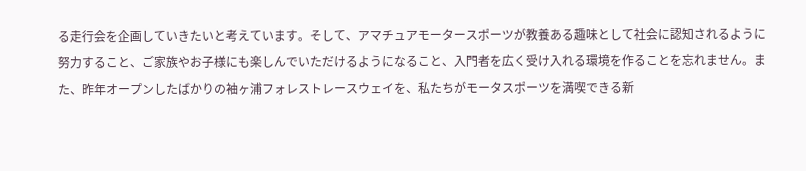る走行会を企画していきたいと考えています。そして、アマチュアモータースポーツが教養ある趣味として社会に認知されるように努力すること、ご家族やお子様にも楽しんでいただけるようになること、入門者を広く受け入れる環境を作ることを忘れません。また、昨年オープンしたばかりの袖ヶ浦フォレストレースウェイを、私たちがモータスポーツを満喫できる新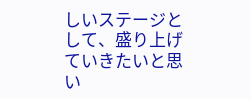しいステージとして、盛り上げていきたいと思い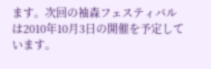ます。次回の袖森フェスティバルは2010年10月3日の開催を予定しています。